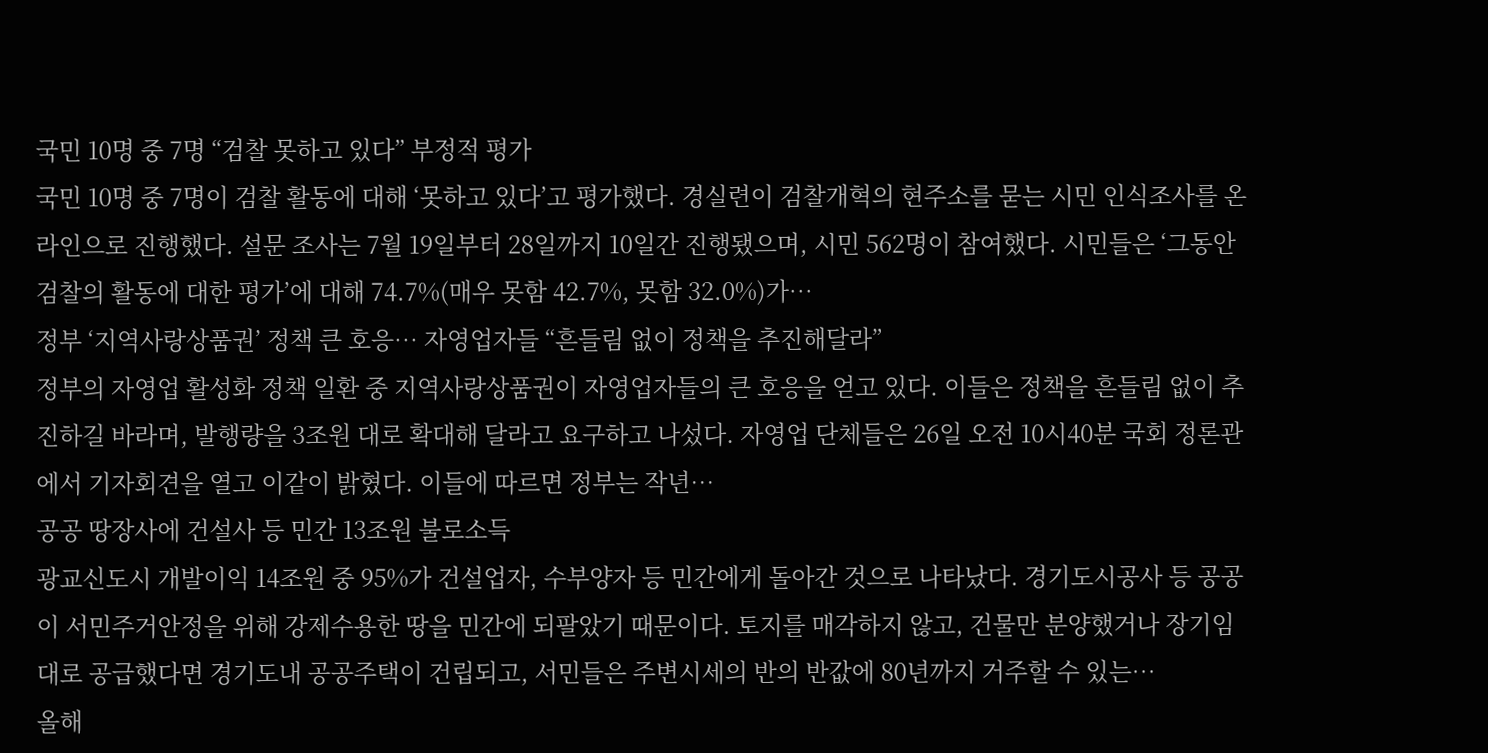국민 10명 중 7명 “검찰 못하고 있다” 부정적 평가
국민 10명 중 7명이 검찰 활동에 대해 ‘못하고 있다’고 평가했다. 경실련이 검찰개혁의 현주소를 묻는 시민 인식조사를 온라인으로 진행했다. 설문 조사는 7월 19일부터 28일까지 10일간 진행됐으며, 시민 562명이 참여했다. 시민들은 ‘그동안 검찰의 활동에 대한 평가’에 대해 74.7%(매우 못함 42.7%, 못함 32.0%)가…
정부 ‘지역사랑상품권’ 정책 큰 호응… 자영업자들 “흔들림 없이 정책을 추진해달라”
정부의 자영업 활성화 정책 일환 중 지역사랑상품권이 자영업자들의 큰 호응을 얻고 있다. 이들은 정책을 흔들림 없이 추진하길 바라며, 발행량을 3조원 대로 확대해 달라고 요구하고 나섰다. 자영업 단체들은 26일 오전 10시40분 국회 정론관에서 기자회견을 열고 이같이 밝혔다. 이들에 따르면 정부는 작년…
공공 땅장사에 건설사 등 민간 13조원 불로소득
광교신도시 개발이익 14조원 중 95%가 건설업자, 수부양자 등 민간에게 돌아간 것으로 나타났다. 경기도시공사 등 공공이 서민주거안정을 위해 강제수용한 땅을 민간에 되팔았기 때문이다. 토지를 매각하지 않고, 건물만 분양했거나 장기임대로 공급했다면 경기도내 공공주택이 건립되고, 서민들은 주변시세의 반의 반값에 80년까지 거주할 수 있는…
올해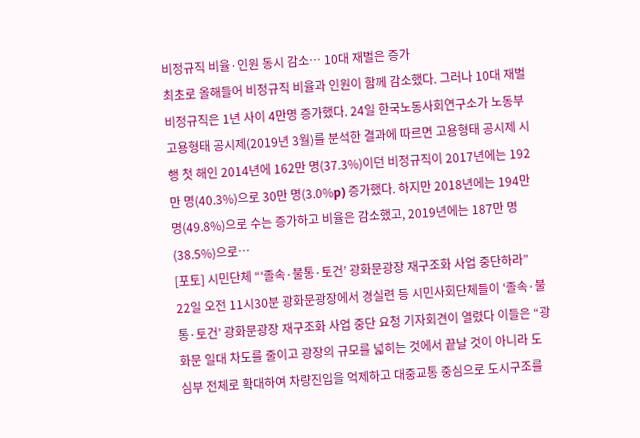비정규직 비율·인원 동시 감소… 10대 재벌은 증가
최초로 올해들어 비정규직 비율과 인원이 함께 감소했다. 그러나 10대 재벌 비정규직은 1년 사이 4만명 증가했다. 24일 한국노동사회연구소가 노동부 고용형태 공시제(2019년 3월)를 분석한 결과에 따르면 고용형태 공시제 시행 첫 해인 2014년에 162만 명(37.3%)이던 비정규직이 2017년에는 192만 명(40.3%)으로 30만 명(3.0%p) 증가했다. 하지만 2018년에는 194만 명(49.8%)으로 수는 증가하고 비율은 감소했고, 2019년에는 187만 명(38.5%)으로…
[포토] 시민단체 “‘졸속·불통·토건’ 광화문광장 재구조화 사업 중단하라”
22일 오전 11시30분 광화문광장에서 경실련 등 시민사회단체들이 ‘졸속·불통·토건’ 광화문광장 재구조화 사업 중단 요청 기자회견이 열렸다 이들은 “광화문 일대 차도를 줄이고 광장의 규모를 넓히는 것에서 끝날 것이 아니라 도심부 전체로 확대하여 차량진입을 억제하고 대중교통 중심으로 도시구조를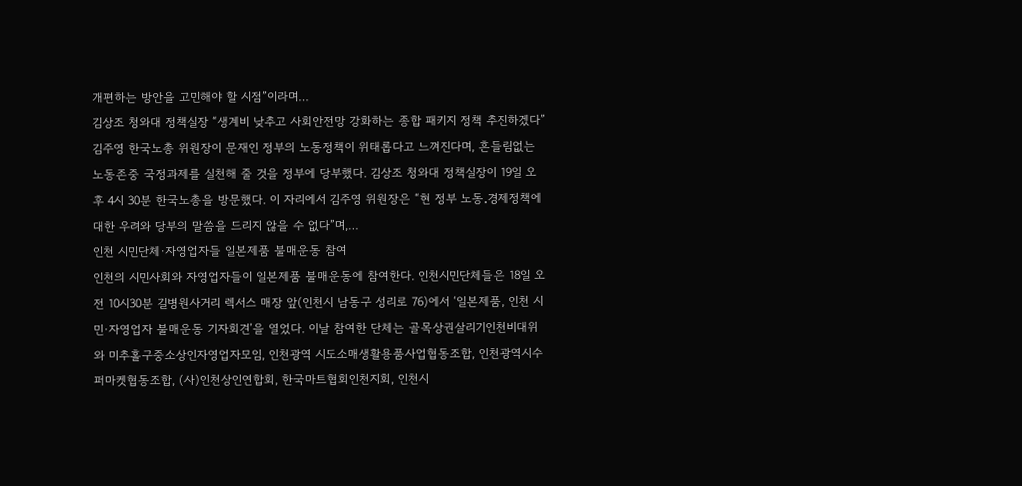개편하는 방안을 고민해야 할 시점”이라며…
김상조 청와대 정책실장 “생계비 낮추고 사회안전망 강화하는 종합 패키지 정책 추진하겠다”
김주영 한국노총 위원장이 문재인 정부의 노동정책이 위태롭다고 느껴진다며, 흔들림없는 노동존중 국정과제를 실천해 줄 것을 정부에 당부했다. 김상조 청와대 정책실장이 19일 오후 4시 30분 한국노총을 방문했다. 이 자리에서 김주영 위원장은 “현 정부 노동․경제정책에 대한 우려와 당부의 말씀을 드리지 않을 수 없다”며,…
인천 시민단체·자영업자들 일본제품 불매운동 참여
인천의 시민사회와 자영업자들이 일본제품 불매운동에 참여한다. 인천시민단체들은 18일 오전 10시30분 길병원사거리 렉서스 매장 앞(인천시 남동구 성리로 76)에서 ‘일본제품, 인천 시민·자영업자 불매운동 기자회견’을 열었다. 이날 참여한 단체는 골목상권살리기인천비대위와 미추홀구중소상인자영업자모임, 인천광역 시도소매생활용품사업협동조합, 인천광역시수퍼마켓협동조합, (사)인천상인연합회, 한국마트협회인천지회, 인천시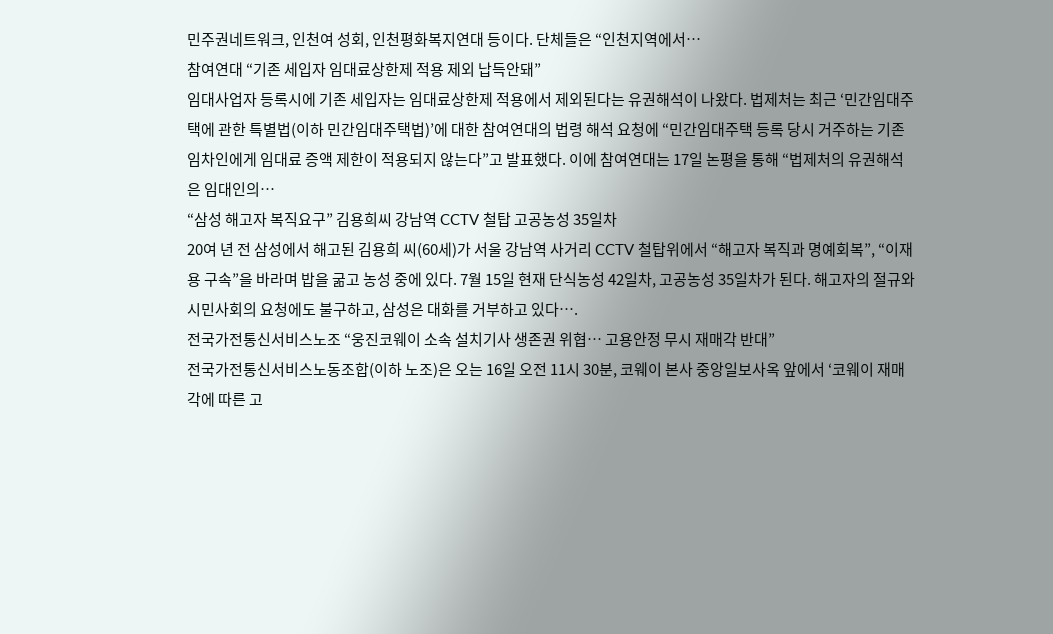민주권네트워크, 인천여 성회, 인천평화복지연대 등이다. 단체들은 “인천지역에서…
참여연대 “기존 세입자 임대료상한제 적용 제외 납득안돼”
임대사업자 등록시에 기존 세입자는 임대료상한제 적용에서 제외된다는 유권해석이 나왔다. 법제처는 최근 ‘민간임대주택에 관한 특별법(이하 민간임대주택법)’에 대한 참여연대의 법령 해석 요청에 “민간임대주택 등록 당시 거주하는 기존 임차인에게 임대료 증액 제한이 적용되지 않는다”고 발표했다. 이에 참여연대는 17일 논평을 통해 “법제처의 유권해석은 임대인의…
“삼성 해고자 복직요구” 김용희씨 강남역 CCTV 철탑 고공농성 35일차
20여 년 전 삼성에서 해고된 김용희 씨(60세)가 서울 강남역 사거리 CCTV 철탑위에서 “해고자 복직과 명예회복”, “이재용 구속”을 바라며 밥을 굶고 농성 중에 있다. 7월 15일 현재 단식농성 42일차, 고공농성 35일차가 된다. 해고자의 절규와 시민사회의 요청에도 불구하고, 삼성은 대화를 거부하고 있다….
전국가전통신서비스노조 “웅진코웨이 소속 설치기사 생존권 위협… 고용안정 무시 재매각 반대”
전국가전통신서비스노동조합(이하 노조)은 오는 16일 오전 11시 30분, 코웨이 본사 중앙일보사옥 앞에서 ‘코웨이 재매각에 따른 고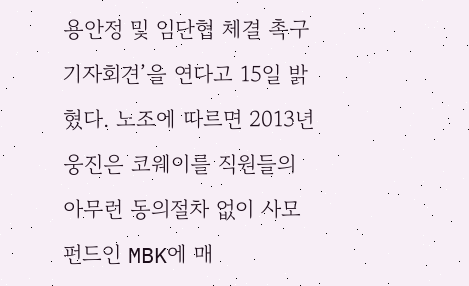용안정 및 임단협 체결 촉구 기자회견’을 연다고 15일 밝혔다. 노조에 따르면 2013년 웅진은 코웨이를 직원들의 아무런 동의절차 없이 사모펀드인 MBK에 매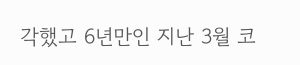각했고 6년만인 지난 3월 코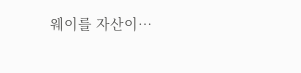웨이를 자산이…